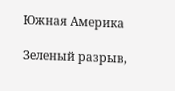Южная Америка

Зеленый разрыв,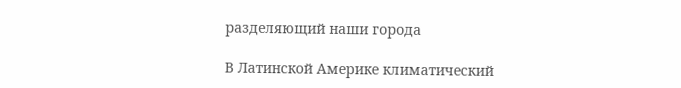разделяющий наши города

В Латинской Америке климатический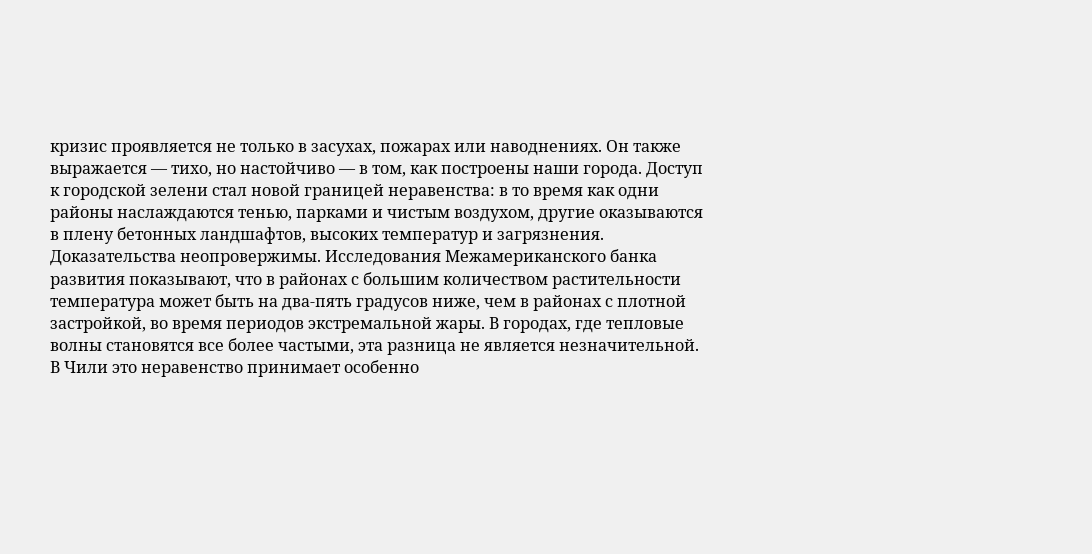кризис проявляется не только в засухах, пожарах или наводнениях. Он также выражается — тихо, но настойчиво — в том, как построены наши города. Доступ к городской зелени стал новой границей неравенства: в то время как одни районы наслаждаются тенью, парками и чистым воздухом, другие оказываются в плену бетонных ландшафтов, высоких температур и загрязнения. Доказательства неопровержимы. Исследования Межамериканского банка развития показывают, что в районах с большим количеством растительности температура может быть на два-пять градусов ниже, чем в районах с плотной застройкой, во время периодов экстремальной жары. В городах, где тепловые волны становятся все более частыми, эта разница не является незначительной. В Чили это неравенство принимает особенно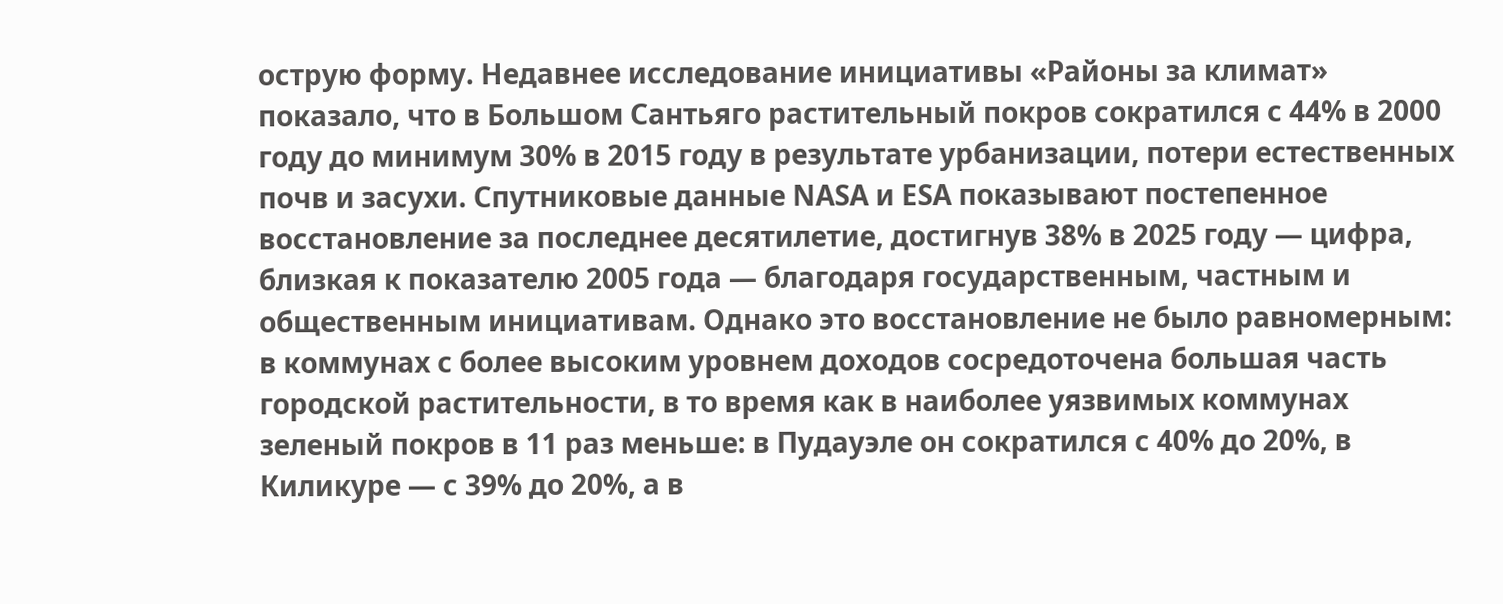острую форму. Недавнее исследование инициативы «Районы за климат» показало, что в Большом Сантьяго растительный покров сократился с 44% в 2000 году до минимум 30% в 2015 году в результате урбанизации, потери естественных почв и засухи. Спутниковые данные NASA и ESA показывают постепенное восстановление за последнее десятилетие, достигнув 38% в 2025 году — цифра, близкая к показателю 2005 года — благодаря государственным, частным и общественным инициативам. Однако это восстановление не было равномерным: в коммунах с более высоким уровнем доходов сосредоточена большая часть городской растительности, в то время как в наиболее уязвимых коммунах зеленый покров в 11 раз меньше: в Пудауэле он сократился с 40% до 20%, в Киликуре — с 39% до 20%, а в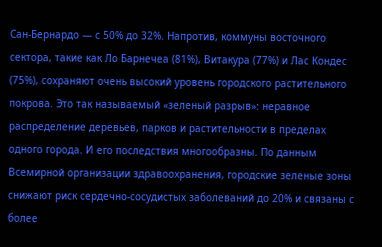Сан-Бернардо — с 50% до 32%. Напротив, коммуны восточного сектора, такие как Ло Барнечеа (81%), Витакура (77%) и Лас Кондес (75%), сохраняют очень высокий уровень городского растительного покрова. Это так называемый «зеленый разрыв»: неравное распределение деревьев, парков и растительности в пределах одного города. И его последствия многообразны. По данным Всемирной организации здравоохранения, городские зеленые зоны снижают риск сердечно-сосудистых заболеваний до 20% и связаны с более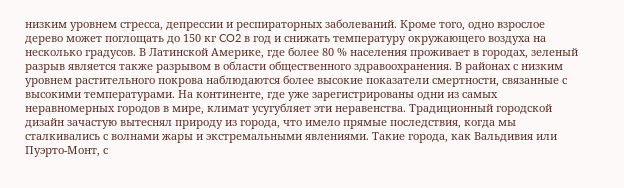низким уровнем стресса, депрессии и респираторных заболеваний. Кроме того, одно взрослое дерево может поглощать до 150 кг CO2 в год и снижать температуру окружающего воздуха на несколько градусов. В Латинской Америке, где более 80 % населения проживает в городах, зеленый разрыв является также разрывом в области общественного здравоохранения. В районах с низким уровнем растительного покрова наблюдаются более высокие показатели смертности, связанные с высокими температурами. На континенте, где уже зарегистрированы одни из самых неравномерных городов в мире, климат усугубляет эти неравенства. Традиционный городской дизайн зачастую вытеснял природу из города, что имело прямые последствия, когда мы сталкивались с волнами жары и экстремальными явлениями. Такие города, как Вальдивия или Пуэрто-Монт, с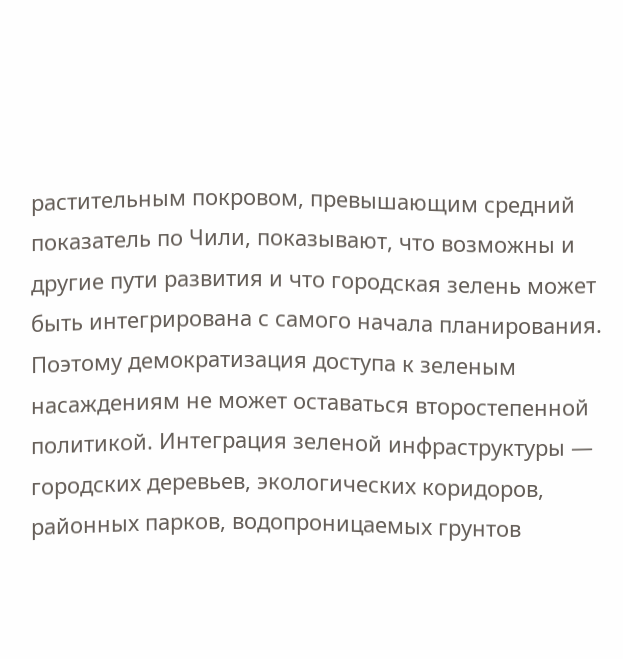растительным покровом, превышающим средний показатель по Чили, показывают, что возможны и другие пути развития и что городская зелень может быть интегрирована с самого начала планирования. Поэтому демократизация доступа к зеленым насаждениям не может оставаться второстепенной политикой. Интеграция зеленой инфраструктуры — городских деревьев, экологических коридоров, районных парков, водопроницаемых грунтов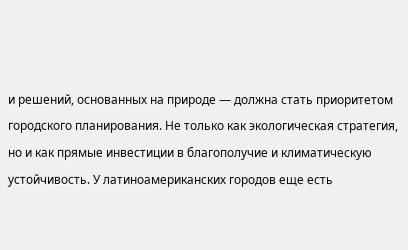и решений, основанных на природе — должна стать приоритетом городского планирования. Не только как экологическая стратегия, но и как прямые инвестиции в благополучие и климатическую устойчивость. У латиноамериканских городов еще есть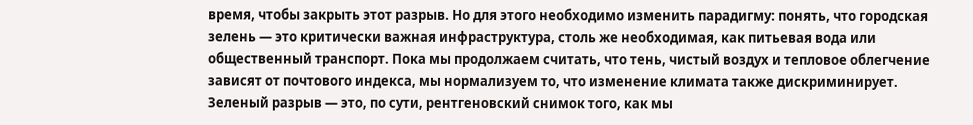время, чтобы закрыть этот разрыв. Но для этого необходимо изменить парадигму: понять, что городская зелень — это критически важная инфраструктура, столь же необходимая, как питьевая вода или общественный транспорт. Пока мы продолжаем считать, что тень, чистый воздух и тепловое облегчение зависят от почтового индекса, мы нормализуем то, что изменение климата также дискриминирует. Зеленый разрыв — это, по сути, рентгеновский снимок того, как мы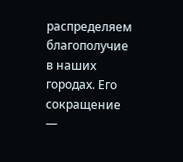распределяем благополучие в наших городах. Его сокращение —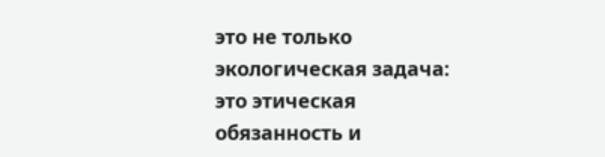это не только экологическая задача: это этическая обязанность и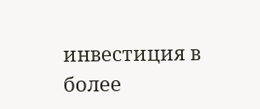инвестиция в более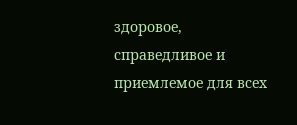здоровое, справедливое и приемлемое для всех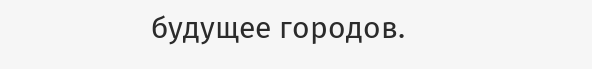будущее городов.